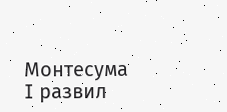Монтесума I развил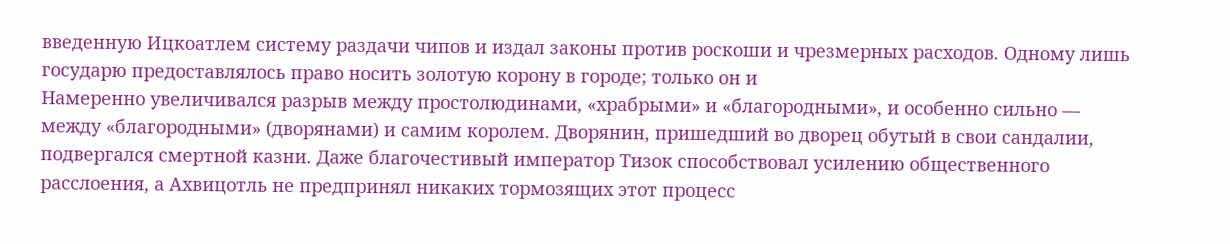введенную Ицкоатлем систему раздачи чипов и издал законы против роскоши и чрезмерных расходов. Одному лишь государю предоставлялось право носить золотую корону в городе; только он и
Намеренно увеличивался разрыв между простолюдинами, «храбрыми» и «благородными», и особенно сильно — между «благородными» (дворянами) и самим королем. Дворянин, пришедший во дворец обутый в свои сандалии, подвергался смертной казни. Даже благочестивый император Тизок способствовал усилению общественного расслоения, а Ахвицотль не предпринял никаких тормозящих этот процесс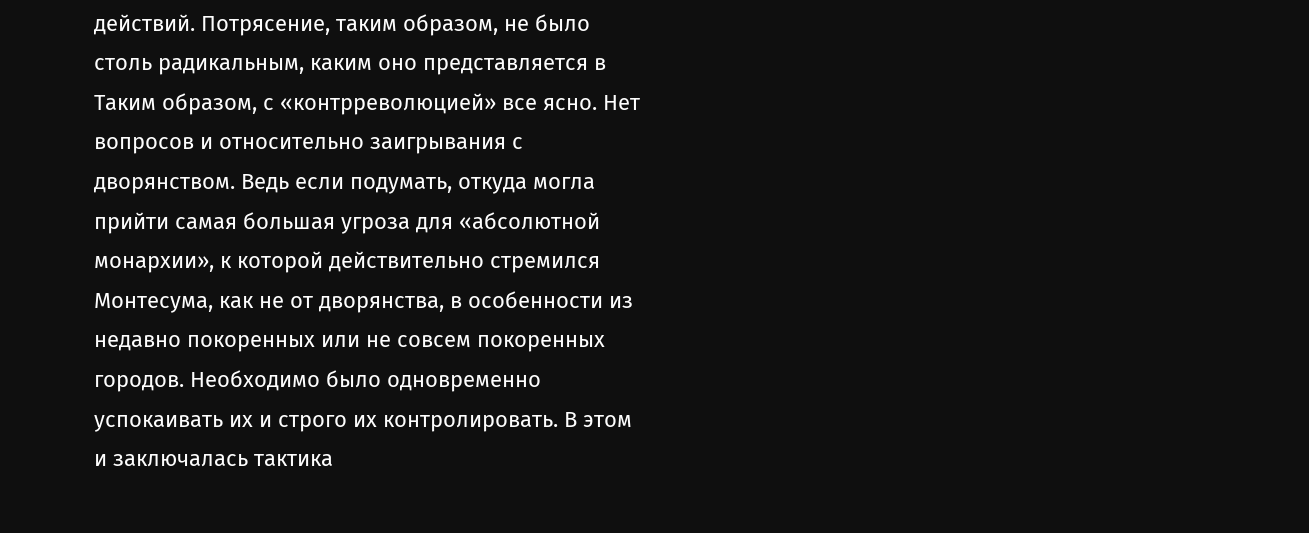действий. Потрясение, таким образом, не было столь радикальным, каким оно представляется в
Таким образом, с «контрреволюцией» все ясно. Нет вопросов и относительно заигрывания с дворянством. Ведь если подумать, откуда могла прийти самая большая угроза для «абсолютной монархии», к которой действительно стремился Монтесума, как не от дворянства, в особенности из недавно покоренных или не совсем покоренных городов. Необходимо было одновременно успокаивать их и строго их контролировать. В этом и заключалась тактика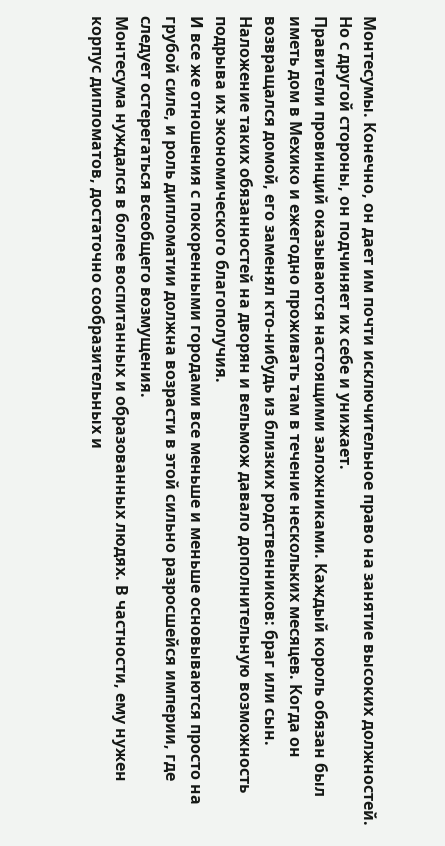Монтесумы. Конечно, он дает им почти исключительное право на занятие высоких должностей. Но с другой стороны, он подчиняет их себе и унижает.
Правители провинций оказываются настоящими заложниками. Каждый король обязан был иметь дом в Мехико и ежегодно проживать там в течение нескольких месяцев. Когда он возвращался домой, его заменял кто-нибудь из близких родственников: браг или сын. Наложение таких обязанностей на дворян и вельмож давало дополнительную возможность подрыва их экономического благополучия.
И все же отношения с покоренными городами все меньше и меньше основываются просто на грубой силе, и роль дипломатии должна возрасти в этой сильно разросшейся империи, где следует остерегаться всеобщего возмущения.
Монтесума нуждался в более воспитанных и образованных людях. В частности, ему нужен корпус дипломатов, достаточно сообразительных и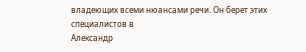владеющих всеми нюансами речи. Он берет этих специалистов в
Александр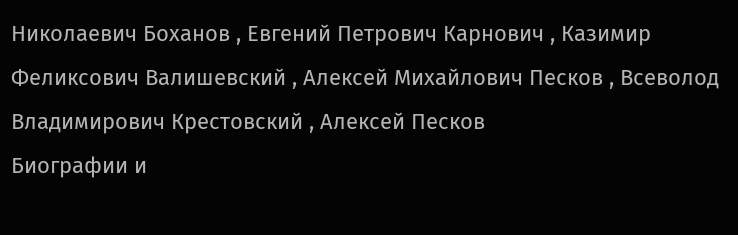Николаевич Боханов , Евгений Петрович Карнович , Казимир Феликсович Валишевский , Алексей Михайлович Песков , Всеволод Владимирович Крестовский , Алексей Песков
Биографии и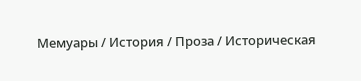Мемуары / История / Проза / Историческая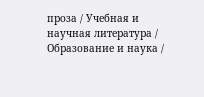проза / Учебная и научная литература / Образование и наука /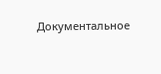Документальное